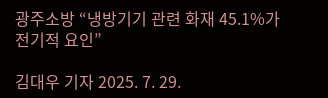광주소방 “냉방기기 관련 화재 45.1%가 전기적 요인”

김대우 기자 2025. 7. 29.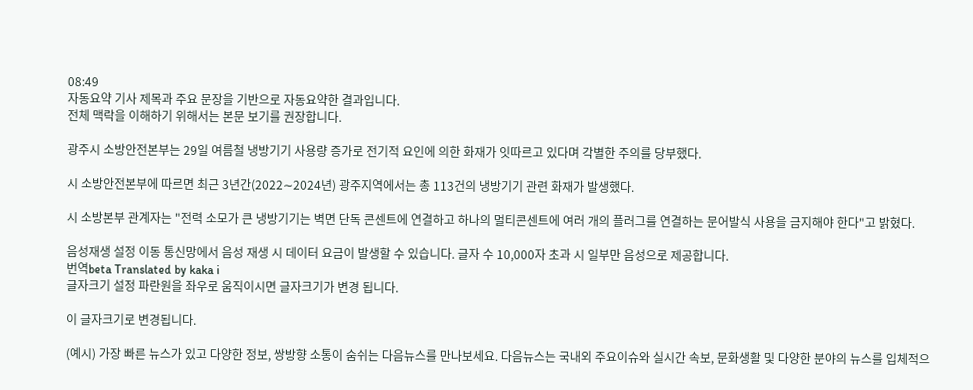08:49
자동요약 기사 제목과 주요 문장을 기반으로 자동요약한 결과입니다.
전체 맥락을 이해하기 위해서는 본문 보기를 권장합니다.

광주시 소방안전본부는 29일 여름철 냉방기기 사용량 증가로 전기적 요인에 의한 화재가 잇따르고 있다며 각별한 주의를 당부했다.

시 소방안전본부에 따르면 최근 3년간(2022∼2024년) 광주지역에서는 총 113건의 냉방기기 관련 화재가 발생했다.

시 소방본부 관계자는 "전력 소모가 큰 냉방기기는 벽면 단독 콘센트에 연결하고 하나의 멀티콘센트에 여러 개의 플러그를 연결하는 문어발식 사용을 금지해야 한다"고 밝혔다.

음성재생 설정 이동 통신망에서 음성 재생 시 데이터 요금이 발생할 수 있습니다. 글자 수 10,000자 초과 시 일부만 음성으로 제공합니다.
번역beta Translated by kaka i
글자크기 설정 파란원을 좌우로 움직이시면 글자크기가 변경 됩니다.

이 글자크기로 변경됩니다.

(예시) 가장 빠른 뉴스가 있고 다양한 정보, 쌍방향 소통이 숨쉬는 다음뉴스를 만나보세요. 다음뉴스는 국내외 주요이슈와 실시간 속보, 문화생활 및 다양한 분야의 뉴스를 입체적으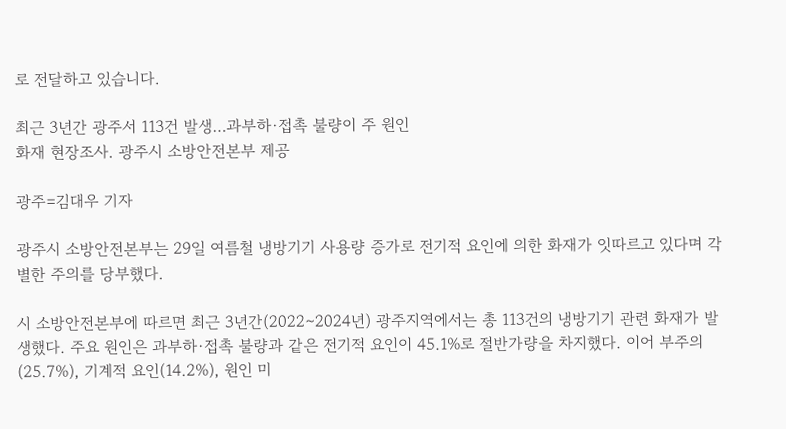로 전달하고 있습니다.

최근 3년간 광주서 113건 발생…과부하·접촉 불량이 주 원인
화재 현장조사. 광주시 소방안전본부 제공

광주=김대우 기자

광주시 소방안전본부는 29일 여름철 냉방기기 사용량 증가로 전기적 요인에 의한 화재가 잇따르고 있다며 각별한 주의를 당부했다.

시 소방안전본부에 따르면 최근 3년간(2022∼2024년) 광주지역에서는 총 113건의 냉방기기 관련 화재가 발생했다. 주요 원인은 과부하·접촉 불량과 같은 전기적 요인이 45.1%로 절반가량을 차지했다. 이어 부주의(25.7%), 기계적 요인(14.2%), 원인 미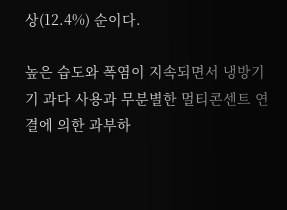상(12.4%) 순이다.

높은 습도와 폭염이 지속되면서 냉방기기 과다 사용과 무분별한 멀티콘센트 연결에 의한 과부하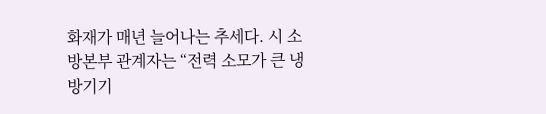화재가 매년 늘어나는 추세다. 시 소방본부 관계자는 “전력 소모가 큰 냉방기기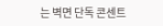는 벽면 단독 콘센트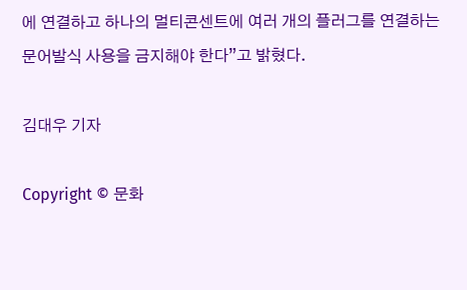에 연결하고 하나의 멀티콘센트에 여러 개의 플러그를 연결하는 문어발식 사용을 금지해야 한다”고 밝혔다.

김대우 기자

Copyright © 문화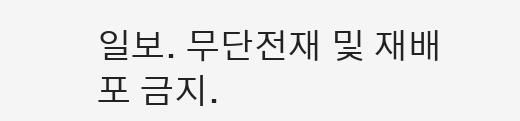일보. 무단전재 및 재배포 금지.